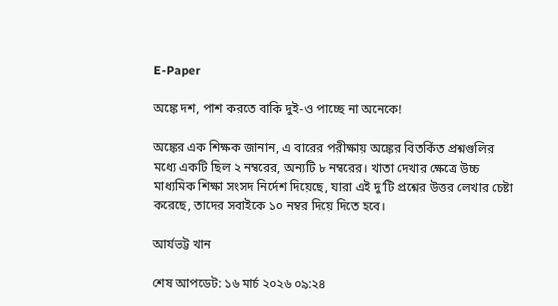E-Paper

অঙ্কে দশ, পাশ করতে বাকি দুই-ও পাচ্ছে না অনেকে!

অঙ্কের এক শিক্ষক জানান, এ বারের পরীক্ষায় অঙ্কের বিতর্কিত প্রশ্নগুলির মধ্যে একটি ছিল ২ নম্বরের, অন্যটি ৮ নম্বরের। খাতা দেখার ক্ষেত্রে উচ্চ মাধ্যমিক শিক্ষা সংসদ নির্দেশ দিয়েছে, যারা এই দু’টি প্রশ্নের উত্তর লেখার চেষ্টা করেছে, তাদের সবাইকে ১০ নম্বর দিয়ে দিতে হবে।

আর্যভট্ট খান

শেষ আপডেট: ১৬ মার্চ ২০২৬ ০৯:২৪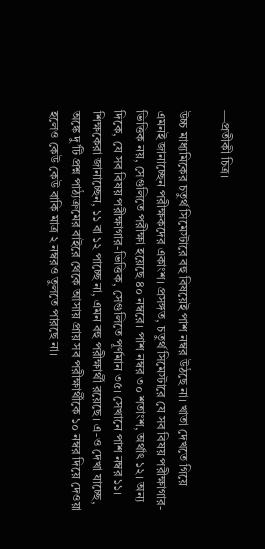—প্রতীকী চিত্র।

উচ্চ মাধ্যমিকের চতুর্থ সিমেস্টারে বহু বিষয়েই পাশ নম্বর উঠছে না। খাতা দেখতে গিয়ে এমনই জানাচ্ছেন পরীক্ষকদের একাংশ। প্রসঙ্গত, চতুর্থ সিমেস্টারে যে সব বিষয় পরীক্ষাগার-ভিত্তিক নয়, সেগুলিতে পরীক্ষা হয়েছে ৪০ নম্বরে। পাশ নম্বর ৩০ শতাংশ, অর্থাৎ ১২। অন্য দিকে, যে সব বিষয় পরীক্ষাগার-ভিত্তিক, সেগুলিতে পূর্ণমান ৩৫। সেখানে পাশ নম্বর ১১। শিক্ষকেরা জানাচ্ছেন, ১১ বা ১২ পাচ্ছে না, এমন বহু পরীক্ষার্থী রয়েছে। এ-ও দেখা যাচ্ছে, অঙ্কে দু’টি প্রশ্ন পাঠ্যক্রমের বাইরে থেকে আসায় প্রায় সব পরীক্ষার্থীকে ১০ নম্বর দিয়ে দেওয়া হলেও কেউ কেউ বাকি মাত্র ২ নম্বরও তুলতে পারছে না।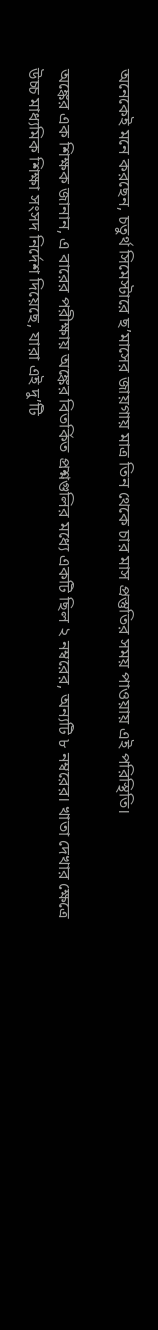অনেকেই মনে করছেন, চতুর্থ সিমেস্টারে ছ’মাসের জায়গায় মাত্র তিন থেকে চার মাস প্রস্তুতির সময় পাওয়ায় এই পরিস্থিতি।

অঙ্কের এক শিক্ষক জানান, এ বারের পরীক্ষায় অঙ্কের বিতর্কিত প্রশ্নগুলির মধ্যে একটি ছিল ২ নম্বরের, অন্যটি ৮ নম্বরের। খাতা দেখার ক্ষেত্রে উচ্চ মাধ্যমিক শিক্ষা সংসদ নির্দেশ দিয়েছে, যারা এই দু’টি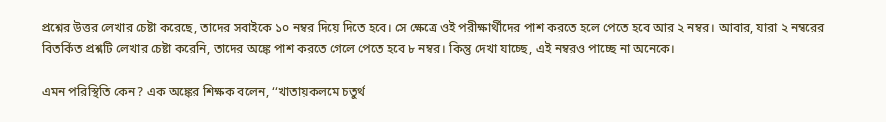প্রশ্নের উত্তর লেখার চেষ্টা করেছে, তাদের সবাইকে ১০ নম্বর দিয়ে দিতে হবে। সে ক্ষেত্রে ওই পরীক্ষার্থীদের পাশ করতে হলে পেতে হবে আর ২ নম্বর। আবার, যারা ২ নম্বরের বিতর্কিত প্রশ্নটি লেখার চেষ্টা করেনি, তাদের অঙ্কে পাশ করতে গেলে পেতে হবে ৮ নম্বর। কিন্তু দেখা যাচ্ছে, এই নম্বরও পাচ্ছে না অনেকে।

এমন পরিস্থিতি কেন? এক অঙ্কের শিক্ষক বলেন, ‘‘খাতায়কলমে চতুর্থ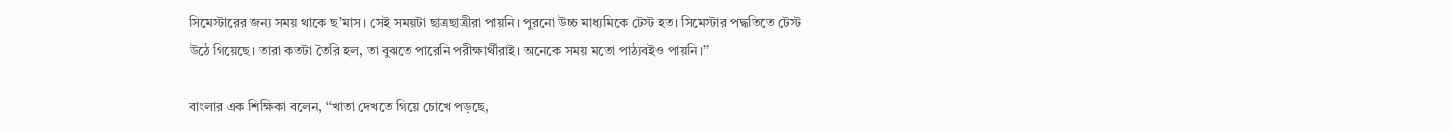সিমেস্টারের জন্য সময় থাকে ছ’মাস। সেই সময়টা ছাত্রছাত্রীরা পায়নি। পুরনো উচ্চ মাধ্যমিকে টেস্ট হত। সিমেস্টার পদ্ধতিতে টেস্ট উঠে গিয়েছে। তারা কতটা তৈরি হল, তা বুঝতে পারেনি পরীক্ষার্থীরাই। অনেকে সময় মতো পাঠ্যবইও পায়নি।’’

বাংলার এক শিক্ষিকা বলেন, ‘‘খাতা দেখতে গিয়ে চোখে পড়ছে,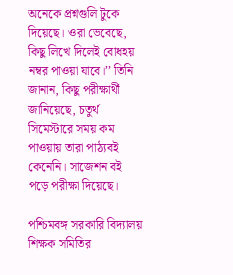অনেকে প্রশ্নগুলি টুকে দিয়েছে। ওরা ভেবেছে, কিছু লিখে দিলেই বোধহয় নম্বর পাওয়া যাবে।’’ তিনি জানান, কিছু পরীক্ষার্থী জানিয়েছে, চতুর্থ সিমেস্টারে সময় কম পাওয়ায় তারা পাঠ্যবই কেনেনি। সাজেশন বই পড়ে পরীক্ষা দিয়েছে।

পশ্চিমবঙ্গ সরকারি বিদ্যালয় শিক্ষক সমিতির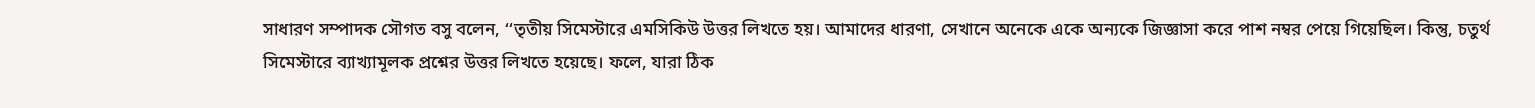সাধারণ সম্পাদক সৌগত বসু বলেন, ‘‘তৃতীয় সিমেস্টারে এমসিকিউ উত্তর লিখতে হয়। আমাদের ধারণা, সেখানে অনেকে একে অন্যকে জিজ্ঞাসা করে পাশ নম্বর পেয়ে গিয়েছিল। কিন্তু, চতুর্থ সিমেস্টারে ব্যাখ্যামূলক প্রশ্নের উত্তর লিখতে হয়েছে। ফলে, যারা ঠিক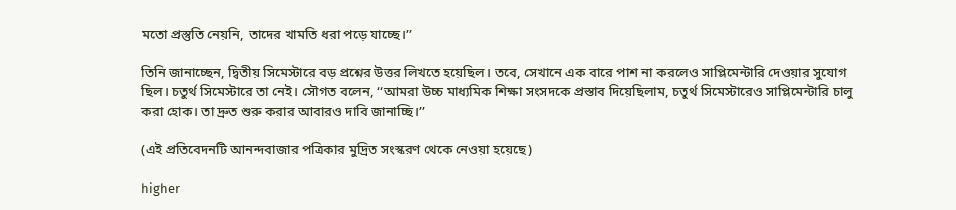মতো প্রস্তুতি নেয়নি, তাদের খামতি ধরা পড়ে যাচ্ছে।’’

তিনি জানাচ্ছেন, দ্বিতীয় সিমেস্টারে বড় প্রশ্নের উত্তর লিখতে হয়েছিল। তবে, সেখানে এক বারে পাশ না করলেও সাপ্লিমেন্টারি দেওয়ার সুযোগ ছিল। চতুর্থ সিমেস্টারে তা নেই। সৌগত বলেন, ‘‘আমরা উচ্চ মাধ্যমিক শিক্ষা সংসদকে প্রস্তাব দিয়েছিলাম, চতুর্থ সিমেস্টারেও সাপ্লিমেন্টারি চালু করা হোক। তা দ্রুত শুরু করার আবারও দাবি জানাচ্ছি।’’

(এই প্রতিবেদনটি আনন্দবাজার পত্রিকার মুদ্রিত সংস্করণ থেকে নেওয়া হয়েছে)

higher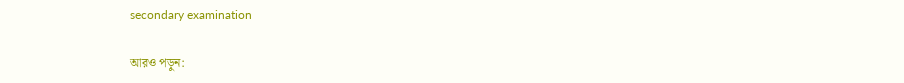secondary examination

আরও পড়ুন: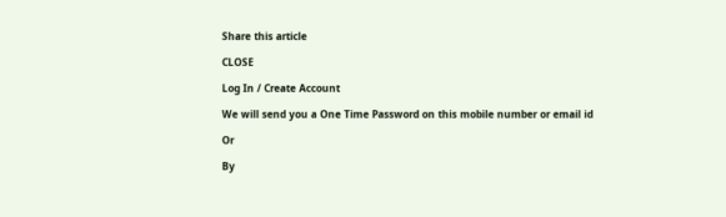Share this article

CLOSE

Log In / Create Account

We will send you a One Time Password on this mobile number or email id

Or

By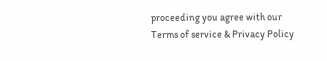proceeding you agree with our Terms of service & Privacy Policy